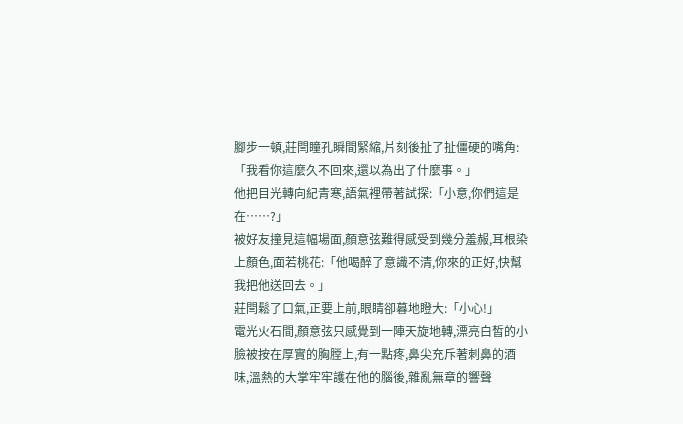腳步一頓,莊閆瞳孔瞬間緊縮,片刻後扯了扯僵硬的嘴角:「我看你這麼久不回來,還以為出了什麼事。」
他把目光轉向紀青寒,語氣裡帶著試探:「小意,你們這是在……?」
被好友撞見這幅場面,顏意弦難得感受到幾分羞赧,耳根染上顏色,面若桃花:「他喝醉了意識不清,你來的正好,快幫我把他送回去。」
莊閆鬆了口氣,正要上前,眼睛卻暮地瞪大:「小心!」
電光火石間,顏意弦只感覺到一陣天旋地轉,漂亮白皙的小臉被按在厚實的胸膛上,有一點疼,鼻尖充斥著刺鼻的酒味,溫熱的大掌牢牢護在他的腦後,雜亂無章的響聲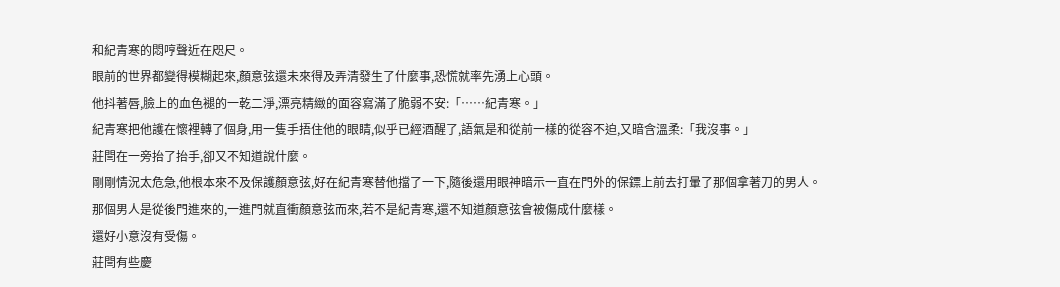和紀青寒的悶哼聲近在咫尺。
眼前的世界都變得模糊起來,顏意弦還未來得及弄清發生了什麼事,恐慌就率先湧上心頭。
他抖著唇,臉上的血色褪的一乾二淨,漂亮精緻的面容寫滿了脆弱不安:「……紀青寒。」
紀青寒把他護在懷裡轉了個身,用一隻手捂住他的眼睛,似乎已經酒醒了,語氣是和從前一樣的從容不迫,又暗含溫柔:「我沒事。」
莊閆在一旁抬了抬手,卻又不知道說什麼。
剛剛情況太危急,他根本來不及保護顏意弦,好在紀青寒替他擋了一下,隨後還用眼神暗示一直在門外的保鏢上前去打暈了那個拿著刀的男人。
那個男人是從後門進來的,一進門就直衝顏意弦而來,若不是紀青寒,還不知道顏意弦會被傷成什麼樣。
還好小意沒有受傷。
莊閆有些慶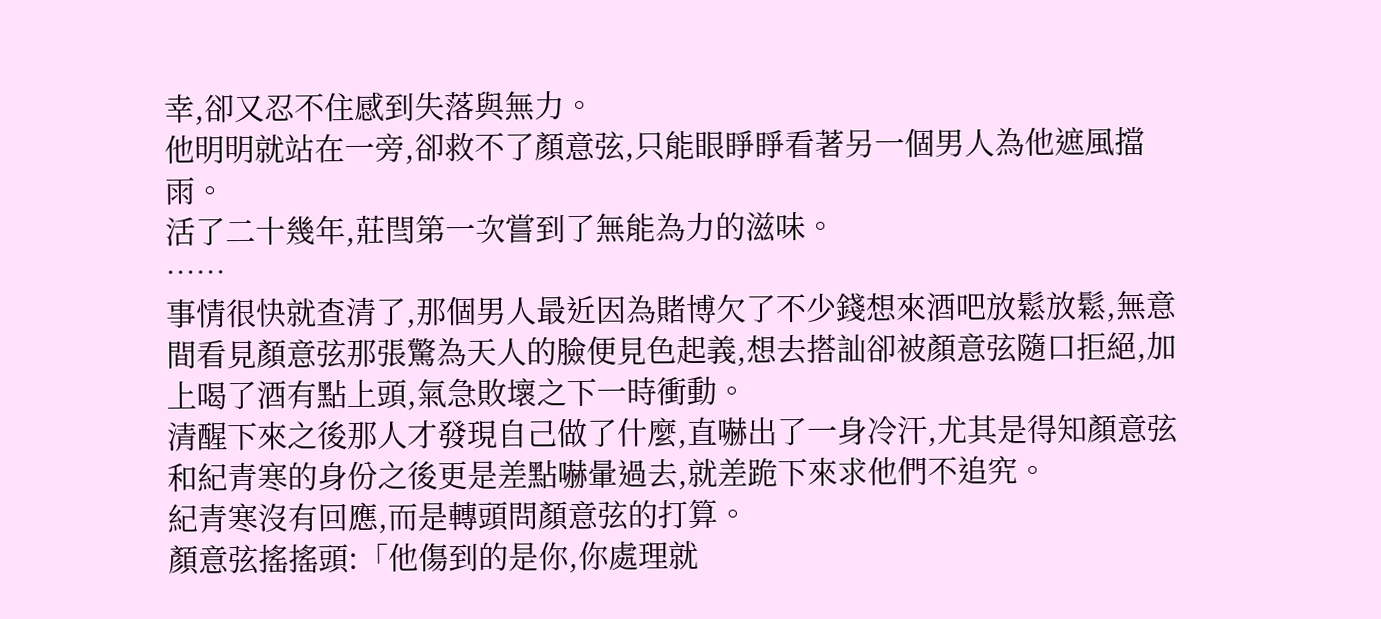幸,卻又忍不住感到失落與無力。
他明明就站在一旁,卻救不了顏意弦,只能眼睜睜看著另一個男人為他遮風擋雨。
活了二十幾年,莊閆第一次嘗到了無能為力的滋味。
……
事情很快就查清了,那個男人最近因為賭博欠了不少錢想來酒吧放鬆放鬆,無意間看見顏意弦那張驚為天人的臉便見色起義,想去搭訕卻被顏意弦隨口拒絕,加上喝了酒有點上頭,氣急敗壞之下一時衝動。
清醒下來之後那人才發現自己做了什麼,直嚇出了一身冷汗,尤其是得知顏意弦和紀青寒的身份之後更是差點嚇暈過去,就差跪下來求他們不追究。
紀青寒沒有回應,而是轉頭問顏意弦的打算。
顏意弦搖搖頭:「他傷到的是你,你處理就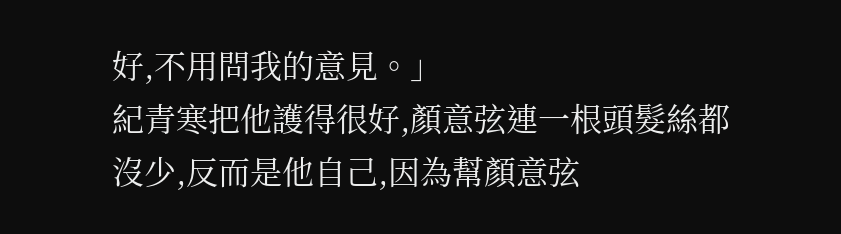好,不用問我的意見。」
紀青寒把他護得很好,顏意弦連一根頭髮絲都沒少,反而是他自己,因為幫顏意弦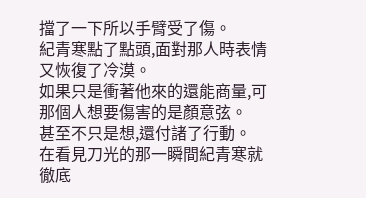擋了一下所以手臂受了傷。
紀青寒點了點頭,面對那人時表情又恢復了冷漠。
如果只是衝著他來的還能商量,可那個人想要傷害的是顏意弦。
甚至不只是想,還付諸了行動。
在看見刀光的那一瞬間紀青寒就徹底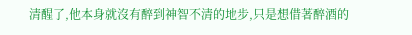清醒了,他本身就沒有醉到神智不清的地步,只是想借著醉酒的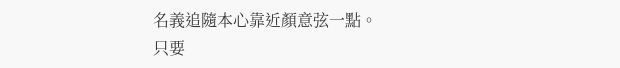名義追隨本心靠近顏意弦一點。
只要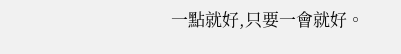一點就好,只要一會就好。